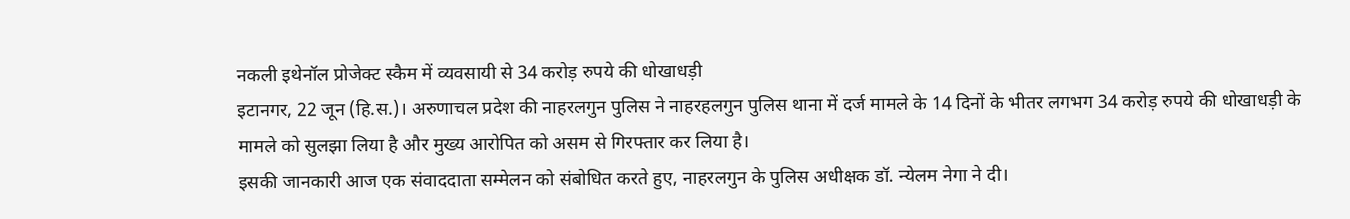नकली इथेनॉल प्रोजेक्ट स्कैम में व्यवसायी से 34 करोड़ रुपये की धोखाधड़ी
इटानगर, 22 जून (हि.स.)। अरुणाचल प्रदेश की नाहरलगुन पुलिस ने नाहरहलगुन पुलिस थाना में दर्ज मामले के 14 दिनों के भीतर लगभग 34 करोड़ रुपये की धोखाधड़ी के मामले को सुलझा लिया है और मुख्य आरोपित को असम से गिरफ्तार कर लिया है।
इसकी जानकारी आज एक संवाददाता सम्मेलन को संबोधित करते हुए, नाहरलगुन के पुलिस अधीक्षक डॉ. न्येलम नेगा ने दी।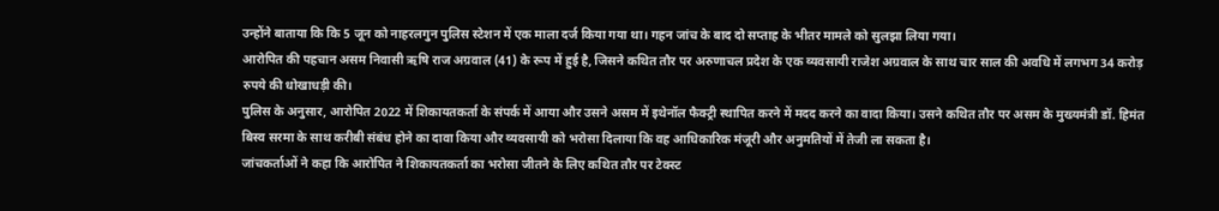उन्होंने बाताया कि कि 5 जून को नाहरलगुन पुलिस स्टेशन में एक माला दर्ज किया गया था। गहन जांच के बाद दो सप्ताह के भीतर मामले को सुलझा लिया गया।
आरोपित की पहचान असम निवासी ऋषि राज अग्रवाल (41) के रूप में हुई है, जिसने कथित तौर पर अरुणाचल प्रदेश के एक व्यवसायी राजेश अग्रवाल के साथ चार साल की अवधि में लगभग 34 करोड़ रुपये की धोखाधड़ी की।
पुलिस के अनुसार, आरोपित 2022 में शिकायतकर्ता के संपर्क में आया और उसने असम में इथेनॉल फैक्ट्री स्थापित करने में मदद करने का वादा किया। उसने कथित तौर पर असम के मुख्यमंत्री डॉ. हिमंत बिस्व सरमा के साथ करीबी संबंध होने का दावा किया और व्यवसायी को भरोसा दिलाया कि वह आधिकारिक मंजूरी और अनुमतियों में तेजी ला सकता है।
जांचकर्ताओं ने कहा कि आरोपित ने शिकायतकर्ता का भरोसा जीतने के लिए कथित तौर पर टेक्स्ट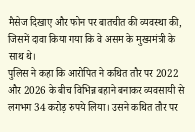मैसेज दिखाए और फोन पर बातचीत की व्यवस्था की, जिसमें दावा किया गया कि वे असम के मुख्यमंत्री के साथ थे।
पुलिस ने कहा कि आरोपित ने कथित तौर पर 2022 और 2026 के बीच विभिन्न बहाने बनाकर व्यवसायी से लगभग 34 करोड़ रुपये लिया। उसने कथित तौर पर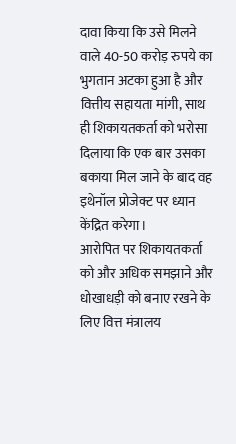दावा किया कि उसे मिलने वाले 40-50 करोड़ रुपये का भुगतान अटका हुआ है और वित्तीय सहायता मांगी, साथ ही शिकायतकर्ता को भरोसा दिलाया कि एक बार उसका बकाया मिल जाने के बाद वह इथेनॉल प्रोजेक्ट पर ध्यान केंद्रित करेगा।
आरोपित पर शिकायतकर्ता को और अधिक समझाने और धोखाधड़ी को बनाए रखने के लिए वित्त मंत्रालय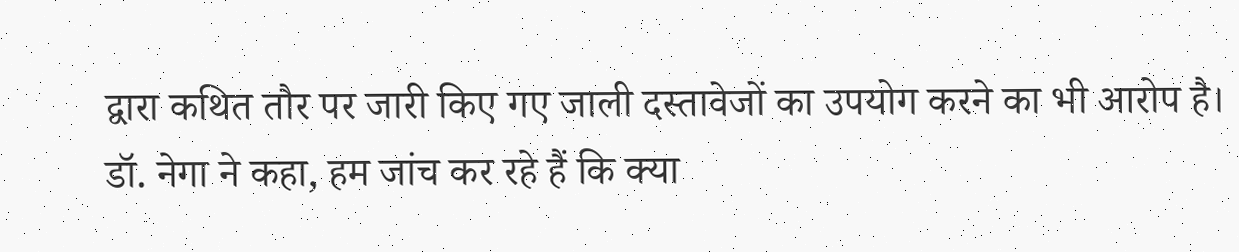द्वारा कथित तौर पर जारी किए गए जाली दस्तावेजों का उपयोग करने का भी आरोप है।
डॉ. नेगा ने कहा, हम जांच कर रहे हैं कि क्या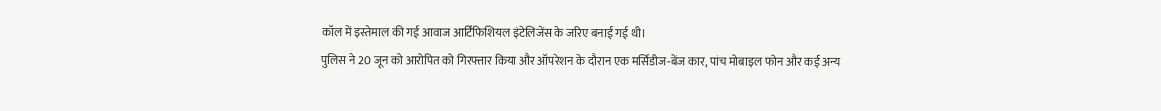कॉल में इस्तेमाल की गई आवाज आर्टिफिशियल इंटेलिजेंस के जरिए बनाई गई थी।
पुलिस ने 20 जून को आरोपित को गिरफ्तार किया और ऑपरेशन के दौरान एक मर्सिडीज-बेंज कार, पांच मोबाइल फोन और कई अन्य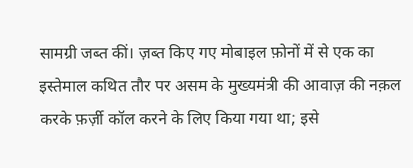सामग्री जब्त कीं। ज़ब्त किए गए मोबाइल फ़ोनों में से एक का इस्तेमाल कथित तौर पर असम के मुख्यमंत्री की आवाज़ की नक़ल करके फ़र्ज़ी कॉल करने के लिए किया गया था; इसे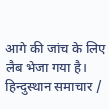आगे की जांच के लिए लैब भेजा गया है।
हिन्दुस्थान समाचार /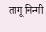तागू निन्गी